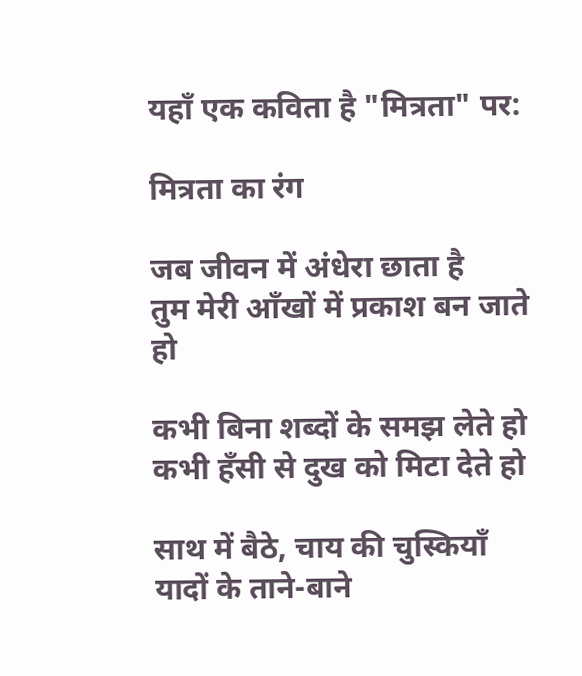यहाँ एक कविता है "मित्रता" पर:

मित्रता का रंग

जब जीवन में अंधेरा छाता है
तुम मेरी आँखों में प्रकाश बन जाते हो

कभी बिना शब्दों के समझ लेते हो
कभी हँसी से दुख को मिटा देते हो

साथ में बैठे, चाय की चुस्कियाँ
यादों के ताने-बाने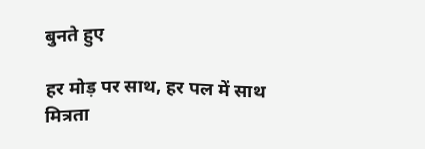बुनते हुए

हर मोड़ पर साथ, हर पल में साथ
मित्रता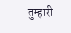तुम्हारी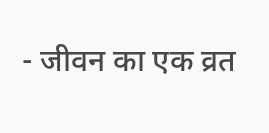- जीवन का एक व्रत